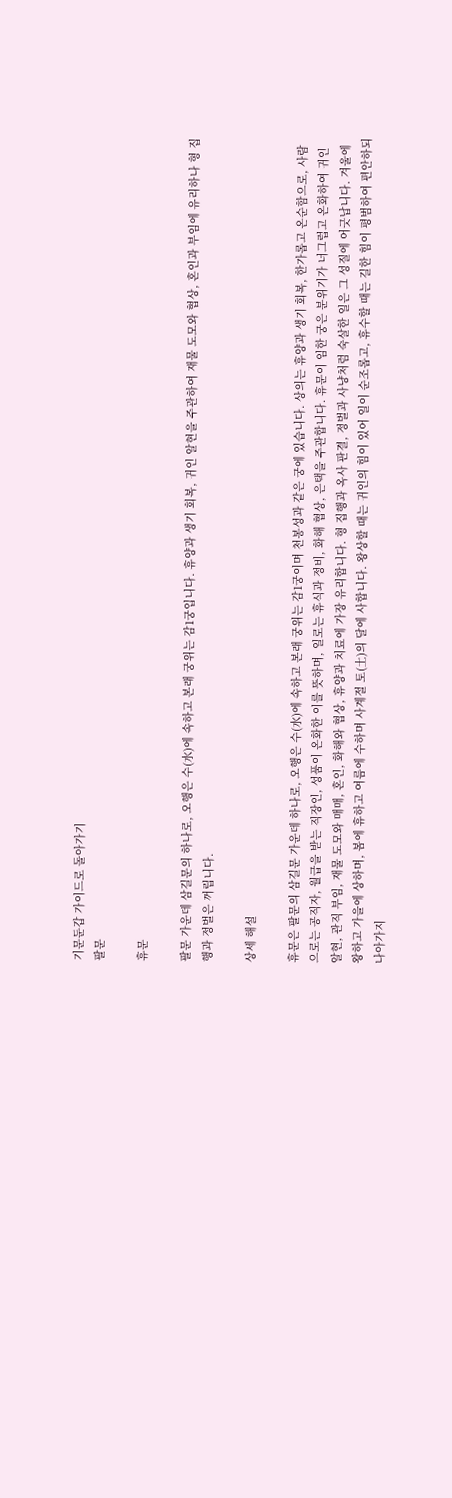기문둔갑 가이드로 돌아가기
팔문

휴문

팔문 가운데 삼길문의 하나로, 오행은 수(水)에 속하고 본래 궁위는 감1궁입니다. 휴양과 생기 회복, 귀인 알현을 주관하여 재물 도모와 협상, 혼인과 부임에 유리하나 형 집행과 정벌은 꺼립니다.

상세 해설

휴문은 팔문의 삼길문 가운데 하나로, 오행은 수(水)에 속하고 본래 궁위는 감1궁이며 천봉성과 같은 궁에 있습니다. 상의는 휴양과 생기 회복, 한가롭고 온순함으로, 사람으로는 공직자, 월급을 받는 직장인, 성품이 온화한 이를 뜻하며, 일로는 휴식과 정비, 화해 협상, 은택을 주관합니다. 휴문이 임한 궁은 분위기가 너그럽고 온화하여 귀인 알현, 관직 부임, 재물 도모와 매매, 혼인, 화해와 협상, 휴양과 치료에 가장 유리합니다. 형 집행과 옥사 판결, 정벌과 사냥처럼 숙살한 일은 그 성질에 어긋납니다. 겨울에 왕하고 가을에 상하며, 봄에 휴하고 여름에 수하며 사계절 토(土)의 달에 사합니다. 왕상할 때는 귀인의 힘이 있어 일이 순조롭고, 휴수할 때는 길한 힘이 평범하여 편안하되 나아가지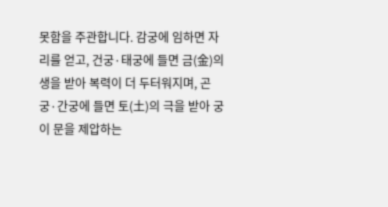못함을 주관합니다. 감궁에 임하면 자리를 얻고, 건궁·태궁에 들면 금(金)의 생을 받아 복력이 더 두터워지며, 곤궁·간궁에 들면 토(土)의 극을 받아 궁이 문을 제압하는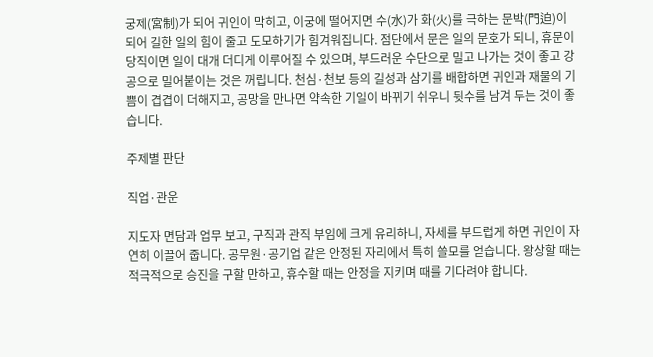궁제(宮制)가 되어 귀인이 막히고, 이궁에 떨어지면 수(水)가 화(火)를 극하는 문박(門迫)이 되어 길한 일의 힘이 줄고 도모하기가 힘겨워집니다. 점단에서 문은 일의 문호가 되니, 휴문이 당직이면 일이 대개 더디게 이루어질 수 있으며, 부드러운 수단으로 밀고 나가는 것이 좋고 강공으로 밀어붙이는 것은 꺼립니다. 천심·천보 등의 길성과 삼기를 배합하면 귀인과 재물의 기쁨이 겹겹이 더해지고, 공망을 만나면 약속한 기일이 바뀌기 쉬우니 뒷수를 남겨 두는 것이 좋습니다.

주제별 판단

직업·관운

지도자 면담과 업무 보고, 구직과 관직 부임에 크게 유리하니, 자세를 부드럽게 하면 귀인이 자연히 이끌어 줍니다. 공무원·공기업 같은 안정된 자리에서 특히 쓸모를 얻습니다. 왕상할 때는 적극적으로 승진을 구할 만하고, 휴수할 때는 안정을 지키며 때를 기다려야 합니다.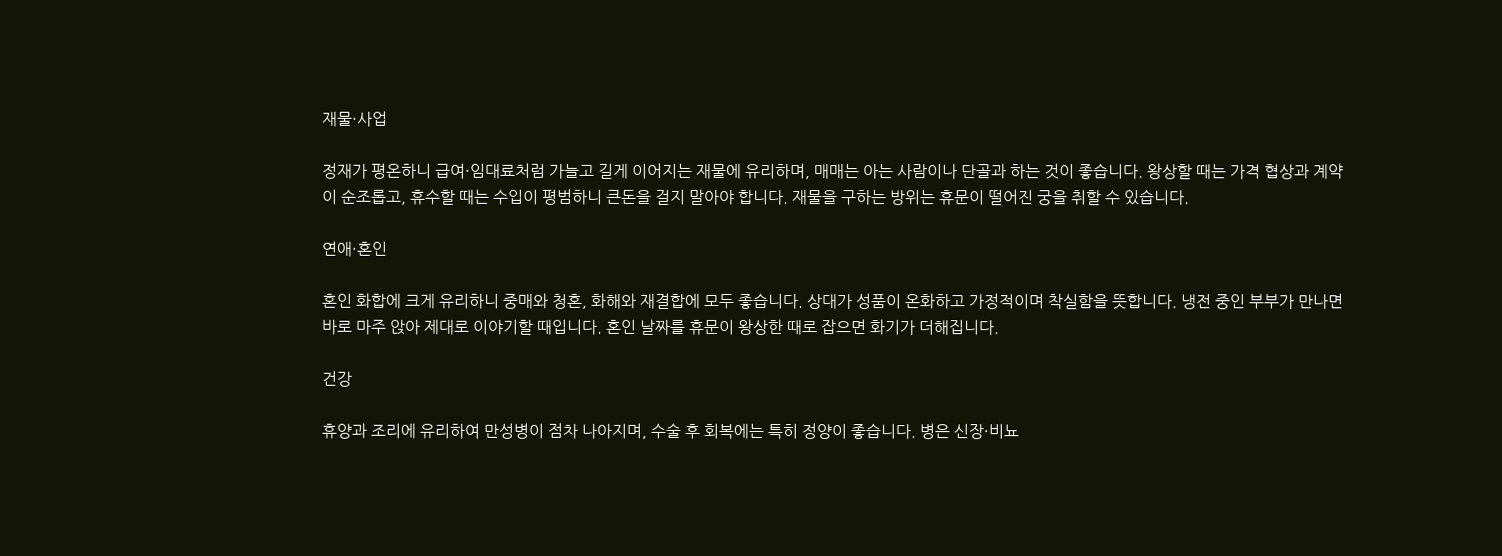재물·사업

정재가 평온하니 급여·임대료처럼 가늘고 길게 이어지는 재물에 유리하며, 매매는 아는 사람이나 단골과 하는 것이 좋습니다. 왕상할 때는 가격 협상과 계약이 순조롭고, 휴수할 때는 수입이 평범하니 큰돈을 걸지 말아야 합니다. 재물을 구하는 방위는 휴문이 떨어진 궁을 취할 수 있습니다.

연애·혼인

혼인 화합에 크게 유리하니 중매와 청혼, 화해와 재결합에 모두 좋습니다. 상대가 성품이 온화하고 가정적이며 착실함을 뜻합니다. 냉전 중인 부부가 만나면 바로 마주 앉아 제대로 이야기할 때입니다. 혼인 날짜를 휴문이 왕상한 때로 잡으면 화기가 더해집니다.

건강

휴양과 조리에 유리하여 만성병이 점차 나아지며, 수술 후 회복에는 특히 정양이 좋습니다. 병은 신장·비뇨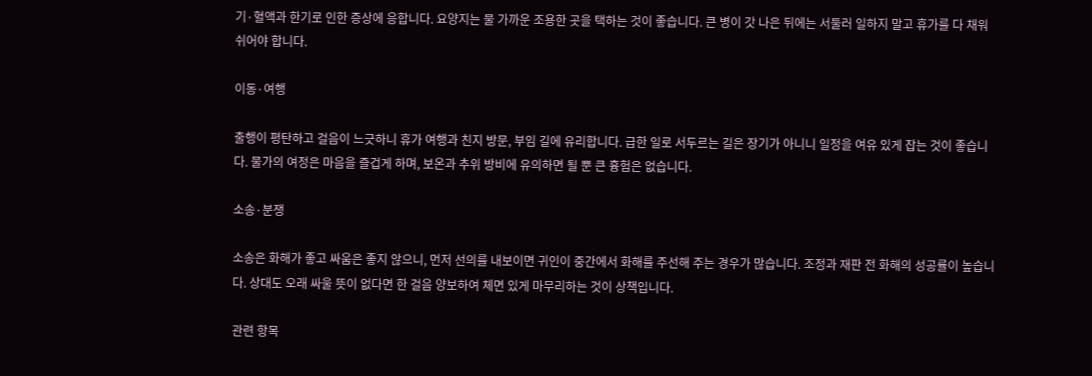기·혈액과 한기로 인한 증상에 응합니다. 요양지는 물 가까운 조용한 곳을 택하는 것이 좋습니다. 큰 병이 갓 나은 뒤에는 서둘러 일하지 말고 휴가를 다 채워 쉬어야 합니다.

이동·여행

출행이 평탄하고 걸음이 느긋하니 휴가 여행과 친지 방문, 부임 길에 유리합니다. 급한 일로 서두르는 길은 장기가 아니니 일정을 여유 있게 잡는 것이 좋습니다. 물가의 여정은 마음을 즐겁게 하며, 보온과 추위 방비에 유의하면 될 뿐 큰 흉험은 없습니다.

소송·분쟁

소송은 화해가 좋고 싸움은 좋지 않으니, 먼저 선의를 내보이면 귀인이 중간에서 화해를 주선해 주는 경우가 많습니다. 조정과 재판 전 화해의 성공률이 높습니다. 상대도 오래 싸울 뜻이 없다면 한 걸음 양보하여 체면 있게 마무리하는 것이 상책입니다.

관련 항목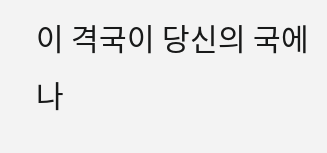이 격국이 당신의 국에 나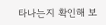타나는지 확인해 보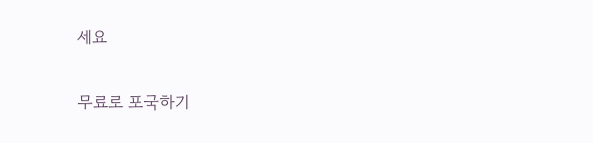세요

무료로 포국하기